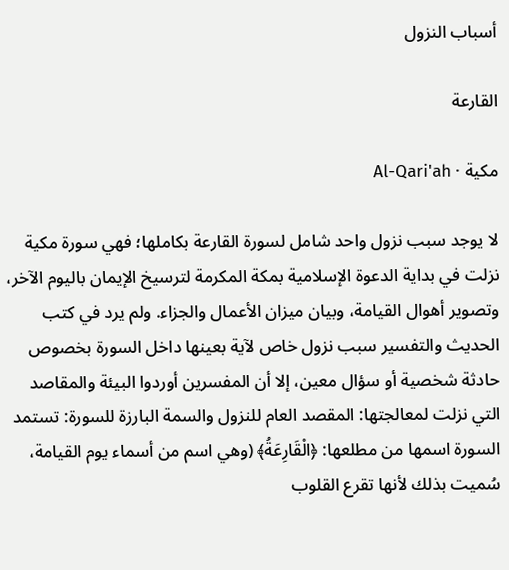أسباب النزول

القارعة

مكية · Al-Qari'ah

لا يوجد سبب نزول واحد شامل لسورة القارعة بكاملها؛ فهي سورة مكية نزلت في بداية الدعوة الإسلامية بمكة المكرمة لترسيخ الإيمان باليوم الآخر، وتصوير أهوال القيامة، وبيان ميزان الأعمال والجزاء. ولم يرد في كتب الحديث والتفسير سبب نزول خاص لآية بعينها داخل السورة بخصوص حادثة شخصية أو سؤال معين، إلا أن المفسرين أوردوا البيئة والمقاصد التي نزلت لمعالجتها: المقصد العام للنزول والسمة البارزة للسورة: تستمد السورة اسمها من مطلعها: ﴿الْقَارِعَةُ﴾ (وهي اسم من أسماء يوم القيامة، سُميت بذلك لأنها تقرع القلوب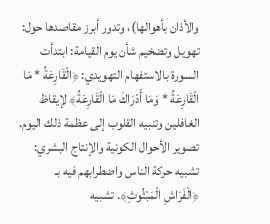والأذان بأهوالها)، وتدور أبرز مقاصدها حول: تهويل وتضخيم شأن يوم القيامة: ابتدأت السورة بالاستفهام التهويدي: ﴿الْقَارِعَةُ * مَا الْقَارِعَةُ * وَمَا أَدْرَاكَ مَا الْقَارِعَةُ﴾ لإيقاظ الغافلين وتنبيه القلوب إلى عظمة ذلك اليوم. تصوير الأحوال الكونية والإنتاج البشري: تشبيه حركة الناس واضطرابهم فيه بـ ﴿الْفَرَاشِ الْمَبْثُوثِ﴾. تشبيه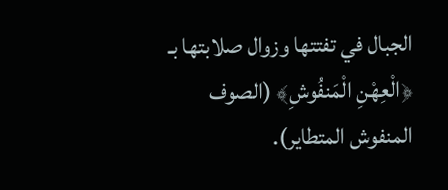الجبال في تفتتها وزوال صلابتها بـ ﴿الْعِهْنِ الْمَنفُوشِ﴾ (الصوف المنفوش المتطاير).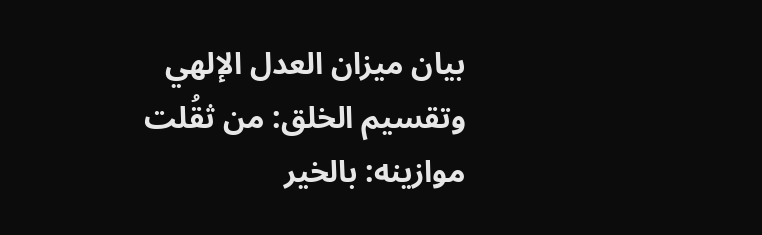بيان ميزان العدل الإلهي وتقسيم الخلق: من ثقُلت موازينه: بالخير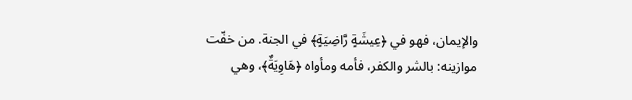والإيمان، فهو في ﴿عِيشَةٍ رَّاضِيَةٍ﴾ في الجنة. من خفّت موازينه: بالشر والكفر، فأمه ومأواه ﴿هَاوِيَةٌ﴾، وهي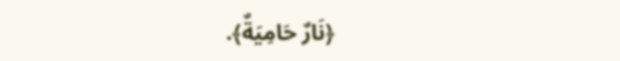﴿نَارٌ حَامِيَةٌ﴾.